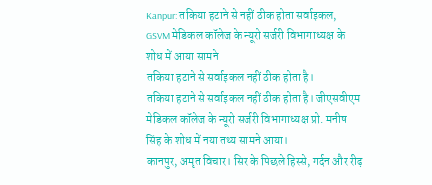Kanpur: तकिया हटाने से नहीं ठीक होता सर्वाइकल, GSVM मेडिकल कॉलेज के न्यूरो सर्जरी विभागाध्यक्ष के शोध में आया सामने
तकिया हटाने से सर्वाइकल नहीं ठीक होता है।
तकिया हटाने से सर्वाइकल नहीं ठीक होता है। जीएसवीएम मेडिकल कॉलेज के न्यूरो सर्जरी विभागाध्यक्ष प्रो. मनीष सिंह के शोध में नया तथ्य सामने आया।
कानपुर, अमृत विचार। सिर के पिछले हिस्से, गर्दन और रीढ़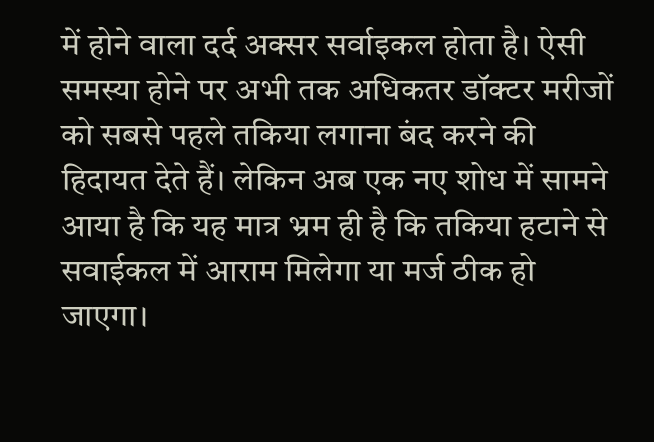में होने वाला दर्द अक्सर सर्वाइकल होता है। ऐसी समस्या होने पर अभी तक अधिकतर डॉक्टर मरीजों को सबसे पहले तकिया लगाना बंद करने की हिदायत देते हैं। लेकिन अब एक नए शोध में सामने आया है कि यह मात्र भ्रम ही है कि तकिया हटाने से सवाईकल में आराम मिलेगा या मर्ज ठीक हो जाएगा।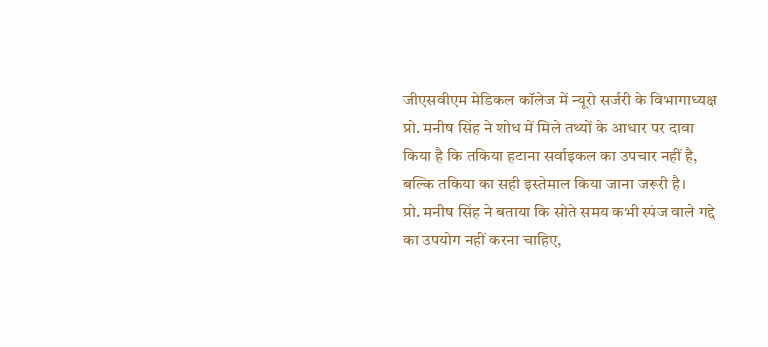जीएसवीएम मेडिकल कॉलेज में न्यूरो सर्जरी के विभागाध्यक्ष प्रो. मनीष सिंह ने शोध में मिले तथ्यों के आधार पर दावा किया है कि तकिया हटाना सर्वाइकल का उपचार नहीं है, बल्कि तकिया का सही इस्तेमाल किया जाना जरूरी है।
प्रो. मनीष सिंह ने बताया कि सोते समय कभी स्पंज वाले गद्दे का उपयोग नहीं करना चाहिए,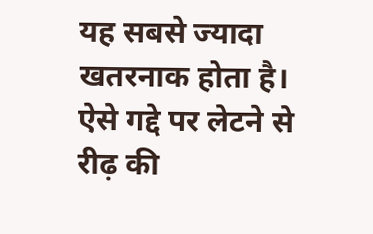यह सबसे ज्यादा खतरनाक होता है। ऐसे गद्दे पर लेटने से रीढ़ की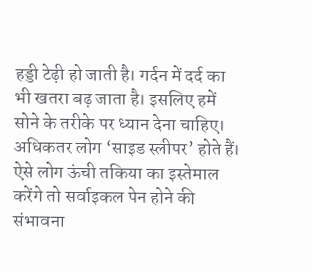हड्डी टेढ़ी हो जाती है। गर्दन में दर्द का भी खतरा बढ़ जाता है। इसलिए हमें सोने के तरीके पर ध्यान देना चाहिए। अधिकतर लोग ‘साइड स्लीपर’ होते हैं। ऐसे लोग ऊंची तकिया का इस्तेमाल करेंगे तो सर्वाइकल पेन होने की संभावना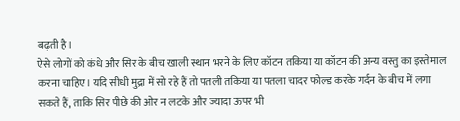बढ़ती है।
ऐसे लोगों को कंधे और सिर के बीच खाली स्थान भरने के लिए कॉटन तकिया या कॉटन की अन्य वस्तु का इस्तेमाल करना चाहिए। यदि सीधी मुद्रा में सो रहे हैं तो पतली तकिया या पतला चादर फोल्ड करके गर्दन के बीच में लगा सकते हैं, ताकि सिर पीछे की ओर न लटके और ज्यादा ऊपर भी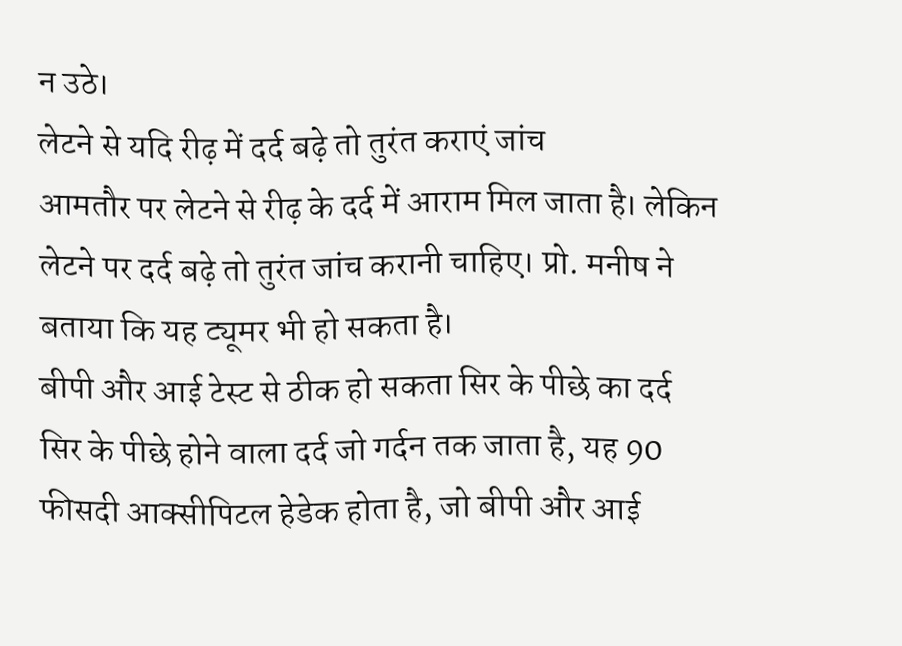न उठे।
लेटने से यदि रीढ़ में दर्द बढ़े तो तुरंत कराएं जांच
आमतौर पर लेटने से रीढ़ के दर्द में आराम मिल जाता है। लेकिन लेटने पर दर्द बढ़े तो तुरंत जांच करानी चाहिए। प्रो. मनीष ने बताया कि यह ट्यूमर भी हो सकता है।
बीपी और आई टेस्ट से ठीक हो सकता सिर के पीछे का दर्द
सिर के पीछे होने वाला दर्द जो गर्दन तक जाता है, यह 90 फीसदी आक्सीपिटल हेडेक होता है, जो बीपी और आई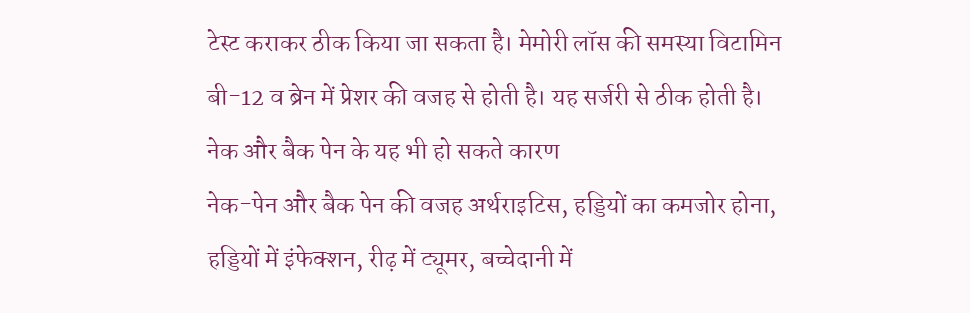टेस्ट कराकर ठीक किया जा सकता है। मेमोरी लॉस की समस्या विटामिन बी-12 व ब्रेन में प्रेशर की वजह से होती है। यह सर्जरी से ठीक होती है।
नेक और बैक पेन के यह भी हो सकते कारण
नेक-पेन और बैक पेन की वजह अर्थराइटिस, हड्डियों का कमजोर होना, हड्डियों में इंफेक्शन, रीढ़ में ट्यूमर, बच्चेदानी में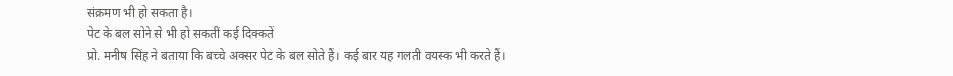संक्रमण भी हो सकता है।
पेट के बल सोने से भी हो सकतीं कई दिक्कतें
प्रो. मनीष सिंह ने बताया कि बच्चे अक्सर पेट के बल सोते हैं। कई बार यह गलती वयस्क भी करते हैं।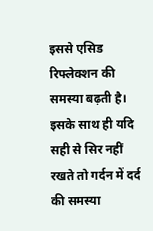इससे एसिड रिफ्लेक्शन की समस्या बढ़ती है। इसके साथ ही यदि सही से सिर नहीं रखते तो गर्दन में दर्द की समस्या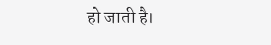हो जाती है।